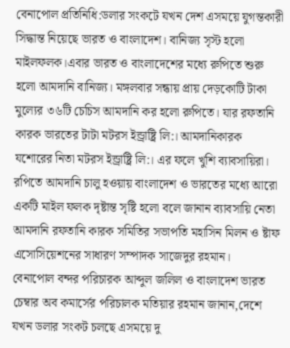বেনাপোল প্রতিনিধি:ডলার সংকটে যখন দেশ এসময়ে যুগন্তকারী সিদ্ধান্ত নিয়েছে ভারত ও বাংলাদেশ। বানিজ্য সৃস্ট হলো মাইলফলক।এবার ভারত ও বাংলাদেশের মধ্যে রুপিতে শুরু হলো আমদানি বানিজ্য। মঙ্গলবার সন্ধায় প্রায় দেড়কোটি টাকা মুল্যের ৩৬টি চেচিস আমদানি কর হলো রুপিতে। যার রফতানি কারক ভারতের টাটা মটরস ইন্ড্রাষ্ট্রি লি:। আমদানিকারক যশোরের নিতা মটরস ইন্ড্রাষ্ট্রি লি:। এর ফলে খুশি ব্যাবসায়িরা। রপিতে আমদানি চালু হওয়ায় বাংলাদেশ ও ভারতের মধ্যে আরো একটি মাইল ফলক দৃষ্টান্ত সৃষ্টি হলো বলে জানান ব্যাবসায়ি নেতা আমদানি রফতানি কারক সমিতির সভাপতি মহাসিন মিলন ও ষ্টাফ এসোসিয়েশনের সাধারণ সম্পাদক সাজেদুর রহমান।
বেনাপোল বন্দর পরিচারক আব্দুল জলিল ও বাংলাদেশ ভারত চেম্বার অব কমার্সের পরিচালক মতিয়ার রহমান জানান,দেশে যখন ডলার সংকট চলছে এসময়ে দু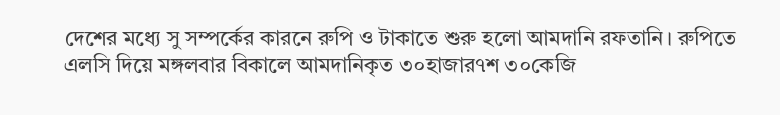দেশের মধ্যে সু সম্পর্কের কারনে রুপি ও টাকাতে শুরু হলো আমদানি রফতানি। রুপিতে এলসি দিয়ে মঙ্গলবার বিকালে আমদানিকৃত ৩০হাজার৭শ ৩০কেজি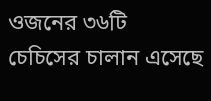ওজনের ৩৬টি চেচিসের চালান এসেছে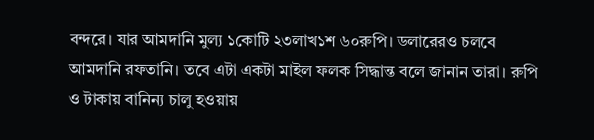বন্দরে। যার আমদানি মুল্য ১কোটি ২৩লাখ১শ ৬০রুপি। ডলারেরও চলবে আমদানি রফতানি। তবে এটা একটা মাইল ফলক সিদ্ধান্ত বলে জানান তারা। রুপি ও টাকায় বানিন্য চালু হওয়ায়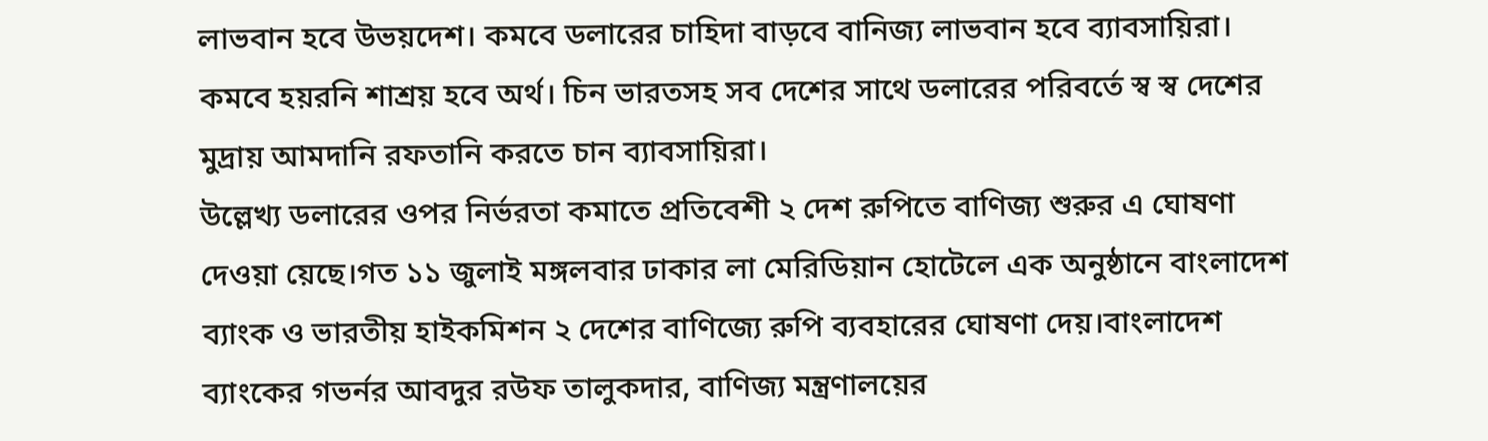লাভবান হবে উভয়দেশ। কমবে ডলারের চাহিদা বাড়বে বানিজ্য লাভবান হবে ব্যাবসায়িরা। কমবে হয়রনি শাশ্রয় হবে অর্থ। চিন ভারতসহ সব দেশের সাথে ডলারের পরিবর্তে স্ব স্ব দেশের মুদ্রায় আমদানি রফতানি করতে চান ব্যাবসায়িরা।
উল্লেখ্য ডলারের ওপর নির্ভরতা কমাতে প্রতিবেশী ২ দেশ রুপিতে বাণিজ্য শুরুর এ ঘোষণা দেওয়া য়েছে।গত ১১ জুলাই মঙ্গলবার ঢাকার লা মেরিডিয়ান হোটেলে এক অনুষ্ঠানে বাংলাদেশ ব্যাংক ও ভারতীয় হাইকমিশন ২ দেশের বাণিজ্যে রুপি ব্যবহারের ঘোষণা দেয়।বাংলাদেশ ব্যাংকের গভর্নর আবদুর রউফ তালুকদার, বাণিজ্য মন্ত্রণালয়ের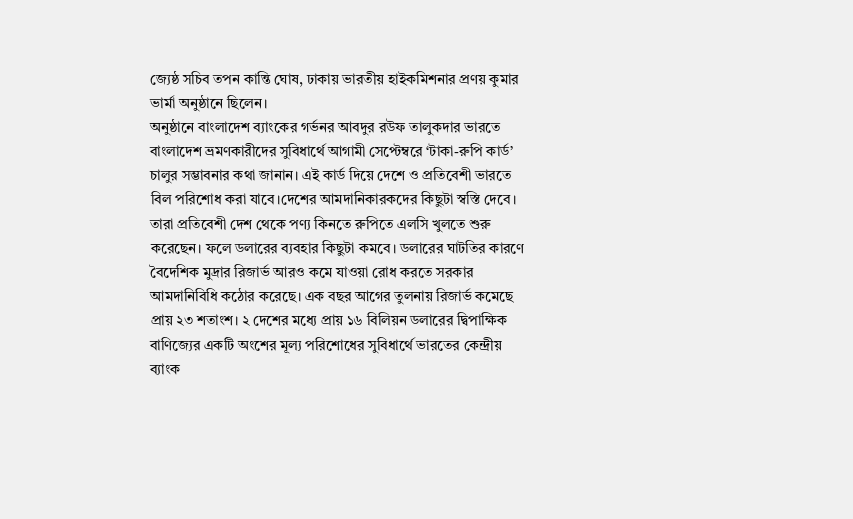জ্যেষ্ঠ সচিব তপন কান্তি ঘোষ, ঢাকায় ভারতীয় হাইকমিশনার প্রণয় কুমার ভার্মা অনুষ্ঠানে ছিলেন।
অনুষ্ঠানে বাংলাদেশ ব্যাংকের গর্ভনর আবদুর রউফ তালুকদার ভারতে বাংলাদেশ ভ্রমণকারীদের সুবিধার্থে আগামী সেপ্টেম্বরে ‘টাকা-রুপি কার্ড’ চালুর সম্ভাবনার কথা জানান। এই কার্ড দিয়ে দেশে ও প্রতিবেশী ভারতে বিল পরিশোধ করা যাবে।দেশের আমদানিকারকদের কিছুটা স্বস্তি দেবে। তারা প্রতিবেশী দেশ থেকে পণ্য কিনতে রুপিতে এলসি খুলতে শুরু করেছেন। ফলে ডলারের ব্যবহার কিছুটা কমবে। ডলারের ঘাটতির কারণে বৈদেশিক মুদ্রার রিজার্ভ আরও কমে যাওয়া রোধ করতে সরকার আমদানিবিধি কঠোর করেছে। এক বছর আগের তুলনায় রিজার্ভ কমেছে প্রায় ২৩ শতাংশ। ২ দেশের মধ্যে প্রায় ১৬ বিলিয়ন ডলারের দ্বিপাক্ষিক বাণিজ্যের একটি অংশের মূল্য পরিশোধের সুবিধার্থে ভারতের কেন্দ্রীয় ব্যাংক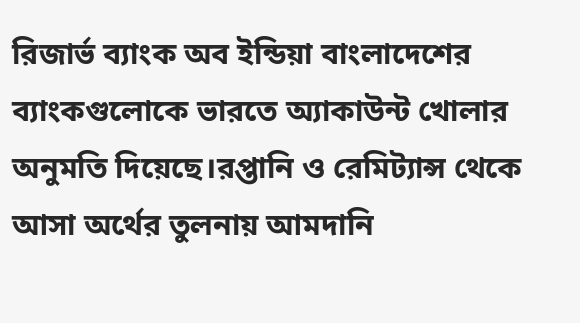রিজার্ভ ব্যাংক অব ইন্ডিয়া বাংলাদেশের ব্যাংকগুলোকে ভারতে অ্যাকাউন্ট খোলার অনুমতি দিয়েছে।রপ্তানি ও রেমিট্যান্স থেকে আসা অর্থের তুলনায় আমদানি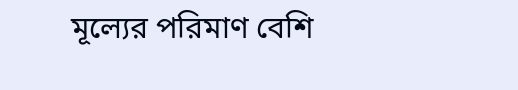মূল্যের পরিমাণ বেশি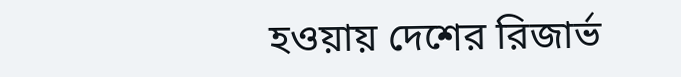হওয়ায় দেশের রিজার্ভ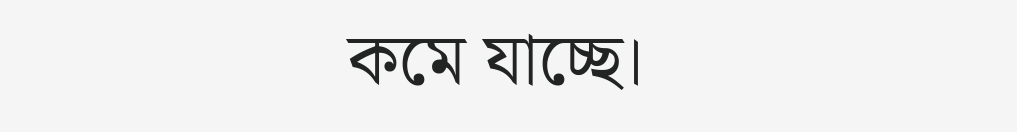কমে যাচ্ছে।